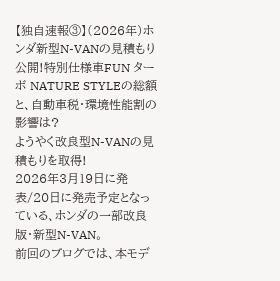【独自速報③】(2026年)ホンダ新型N-VANの見積もり公開!特別仕様車FUN ターボ NATURE STYLEの総額と、自動車税・環境性能割の影響は?
ようやく改良型N-VANの見積もりを取得!
2026年3月19日に発表/20日に発売予定となっている、ホンダの一部改良版・新型N-VAN。
前回のブログでは、本モデ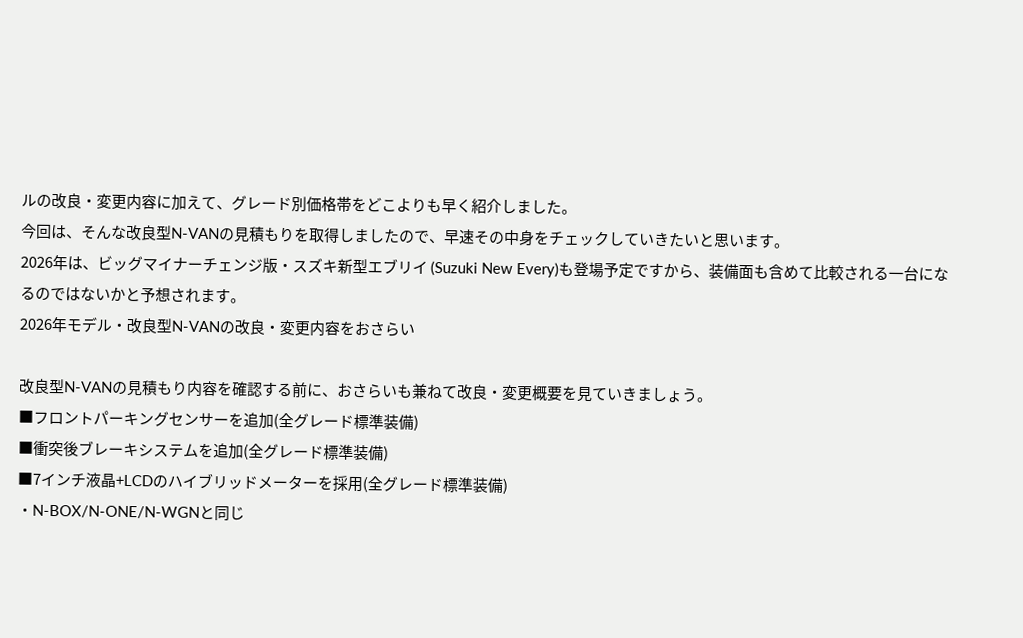ルの改良・変更内容に加えて、グレード別価格帯をどこよりも早く紹介しました。
今回は、そんな改良型N-VANの見積もりを取得しましたので、早速その中身をチェックしていきたいと思います。
2026年は、ビッグマイナーチェンジ版・スズキ新型エブリイ (Suzuki New Every)も登場予定ですから、装備面も含めて比較される一台になるのではないかと予想されます。
2026年モデル・改良型N-VANの改良・変更内容をおさらい

改良型N-VANの見積もり内容を確認する前に、おさらいも兼ねて改良・変更概要を見ていきましょう。
■フロントパーキングセンサーを追加(全グレード標準装備)
■衝突後ブレーキシステムを追加(全グレード標準装備)
■7インチ液晶+LCDのハイブリッドメーターを採用(全グレード標準装備)
・N-BOX/N-ONE/N-WGNと同じ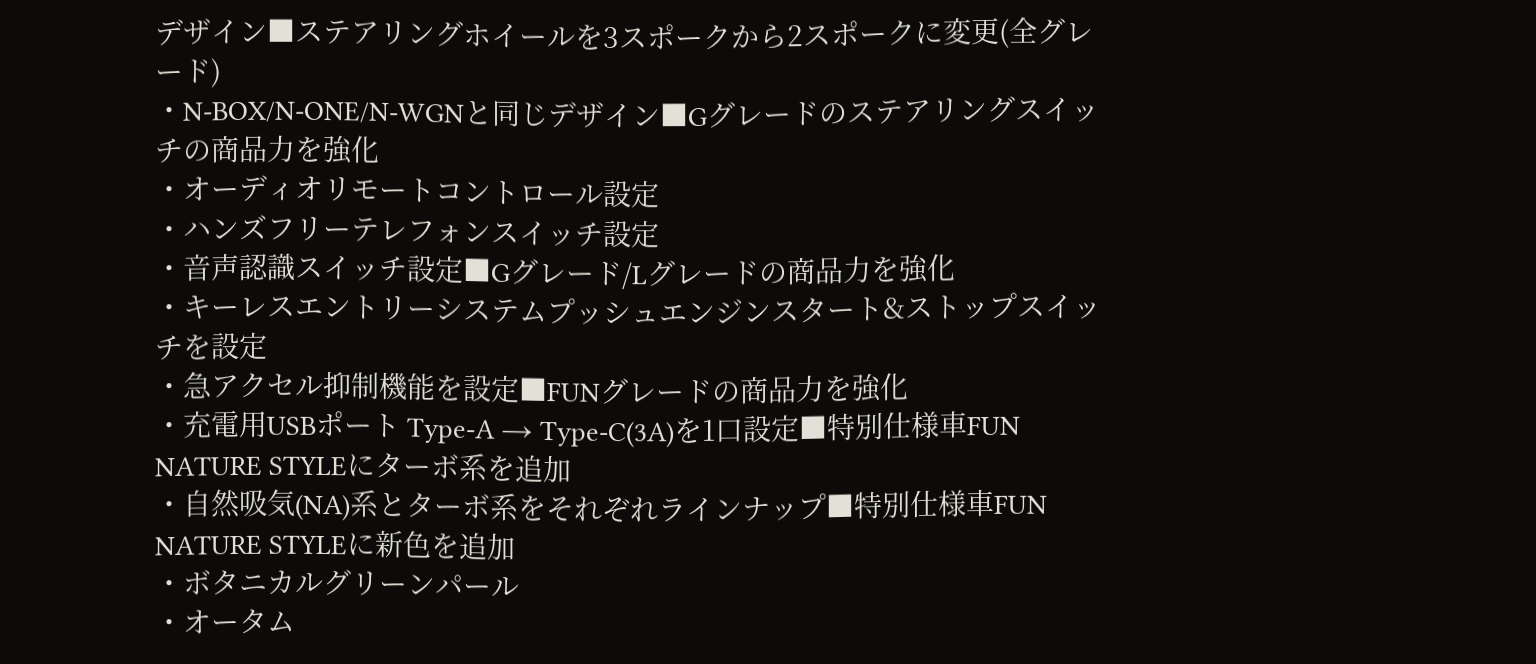デザイン■ステアリングホイールを3スポークから2スポークに変更(全グレード)
・N-BOX/N-ONE/N-WGNと同じデザイン■Gグレードのステアリングスイッチの商品力を強化
・オーディオリモートコントロール設定
・ハンズフリーテレフォンスイッチ設定
・音声認識スイッチ設定■Gグレード/Lグレードの商品力を強化
・キーレスエントリーシステムプッシュエンジンスタート&ストップスイッチを設定
・急アクセル抑制機能を設定■FUNグレードの商品力を強化
・充電用USBポート Type-A → Type-C(3A)を1口設定■特別仕様車FUN NATURE STYLEにターボ系を追加
・自然吸気(NA)系とターボ系をそれぞれラインナップ■特別仕様車FUN NATURE STYLEに新色を追加
・ボタニカルグリーンパール
・オータム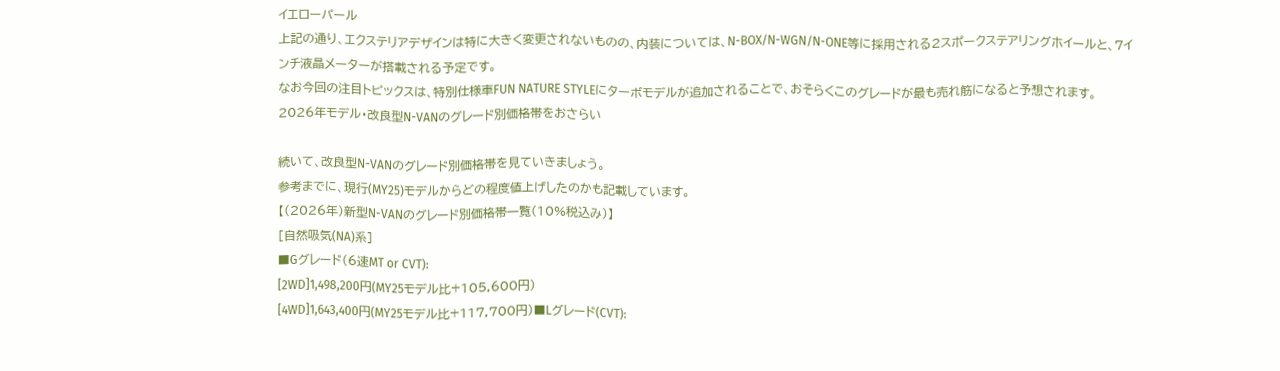イエローパール
上記の通り、エクステリアデザインは特に大きく変更されないものの、内装については、N-BOX/N-WGN/N-ONE等に採用される2スポークステアリングホイールと、7インチ液晶メーターが搭載される予定です。
なお今回の注目トピックスは、特別仕様車FUN NATURE STYLEにターボモデルが追加されることで、おそらくこのグレードが最も売れ筋になると予想されます。
2026年モデル・改良型N-VANのグレード別価格帯をおさらい

続いて、改良型N-VANのグレード別価格帯を見ていきましょう。
参考までに、現行(MY25)モデルからどの程度値上げしたのかも記載しています。
【(2026年)新型N-VANのグレード別価格帯一覧(10%税込み)】
[自然吸気(NA)系]
■Gグレード(6速MT or CVT):
[2WD]1,498,200円(MY25モデル比+105,600円)
[4WD]1,643,400円(MY25モデル比+117,700円)■Lグレード(CVT):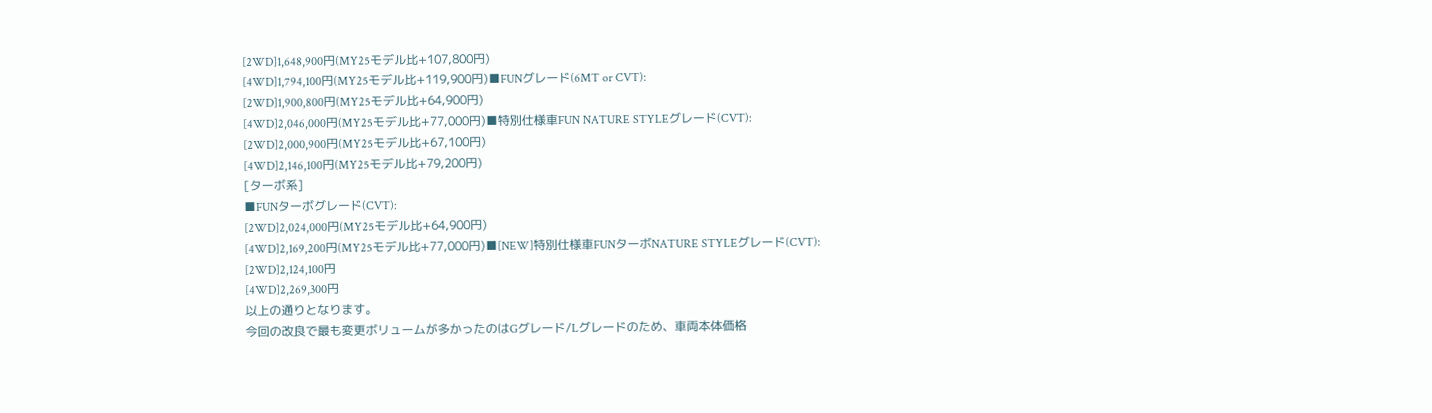[2WD]1,648,900円(MY25モデル比+107,800円)
[4WD]1,794,100円(MY25モデル比+119,900円)■FUNグレード(6MT or CVT):
[2WD]1,900,800円(MY25モデル比+64,900円)
[4WD]2,046,000円(MY25モデル比+77,000円)■特別仕様車FUN NATURE STYLEグレード(CVT):
[2WD]2,000,900円(MY25モデル比+67,100円)
[4WD]2,146,100円(MY25モデル比+79,200円)
[ターボ系]
■FUNターボグレード(CVT):
[2WD]2,024,000円(MY25モデル比+64,900円)
[4WD]2,169,200円(MY25モデル比+77,000円)■[NEW]特別仕様車FUNターボNATURE STYLEグレード(CVT):
[2WD]2,124,100円
[4WD]2,269,300円
以上の通りとなります。
今回の改良で最も変更ボリュームが多かったのはGグレード/Lグレードのため、車両本体価格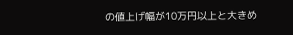の値上げ幅が10万円以上と大きめ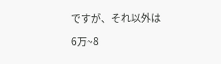ですが、それ以外は6万~8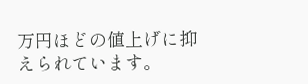万円ほどの値上げに抑えられています。